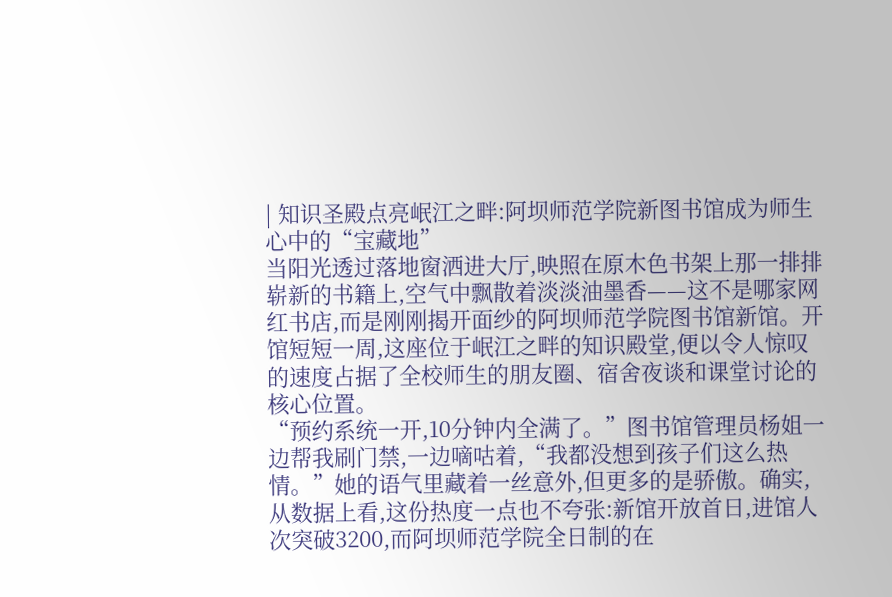| 知识圣殿点亮岷江之畔:阿坝师范学院新图书馆成为师生心中的“宝藏地”
当阳光透过落地窗洒进大厅,映照在原木色书架上那一排排崭新的书籍上,空气中飘散着淡淡油墨香——这不是哪家网红书店,而是刚刚揭开面纱的阿坝师范学院图书馆新馆。开馆短短一周,这座位于岷江之畔的知识殿堂,便以令人惊叹的速度占据了全校师生的朋友圈、宿舍夜谈和课堂讨论的核心位置。
“预约系统一开,10分钟内全满了。”图书馆管理员杨姐一边帮我刷门禁,一边嘀咕着,“我都没想到孩子们这么热情。”她的语气里藏着一丝意外,但更多的是骄傲。确实,从数据上看,这份热度一点也不夸张:新馆开放首日,进馆人次突破3200,而阿坝师范学院全日制的在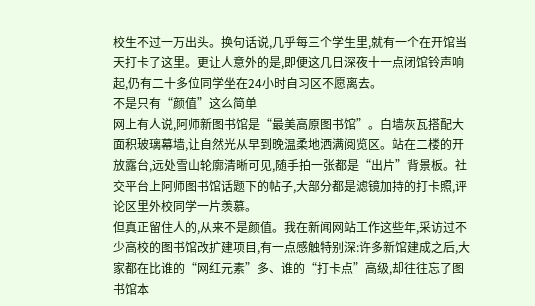校生不过一万出头。换句话说,几乎每三个学生里,就有一个在开馆当天打卡了这里。更让人意外的是,即便这几日深夜十一点闭馆铃声响起,仍有二十多位同学坐在24小时自习区不愿离去。
不是只有“颜值”这么简单
网上有人说,阿师新图书馆是“最美高原图书馆”。白墙灰瓦搭配大面积玻璃幕墙,让自然光从早到晚温柔地洒满阅览区。站在二楼的开放露台,远处雪山轮廓清晰可见,随手拍一张都是“出片”背景板。社交平台上阿师图书馆话题下的帖子,大部分都是滤镜加持的打卡照,评论区里外校同学一片羡慕。
但真正留住人的,从来不是颜值。我在新闻网站工作这些年,采访过不少高校的图书馆改扩建项目,有一点感触特别深:许多新馆建成之后,大家都在比谁的“网红元素”多、谁的“打卡点”高级,却往往忘了图书馆本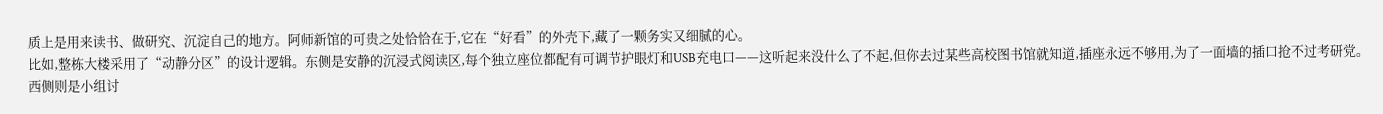质上是用来读书、做研究、沉淀自己的地方。阿师新馆的可贵之处恰恰在于,它在“好看”的外壳下,藏了一颗务实又细腻的心。
比如,整栋大楼采用了“动静分区”的设计逻辑。东侧是安静的沉浸式阅读区,每个独立座位都配有可调节护眼灯和USB充电口——这听起来没什么了不起,但你去过某些高校图书馆就知道,插座永远不够用,为了一面墙的插口抢不过考研党。西侧则是小组讨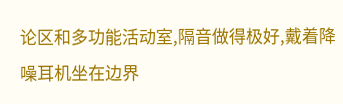论区和多功能活动室,隔音做得极好,戴着降噪耳机坐在边界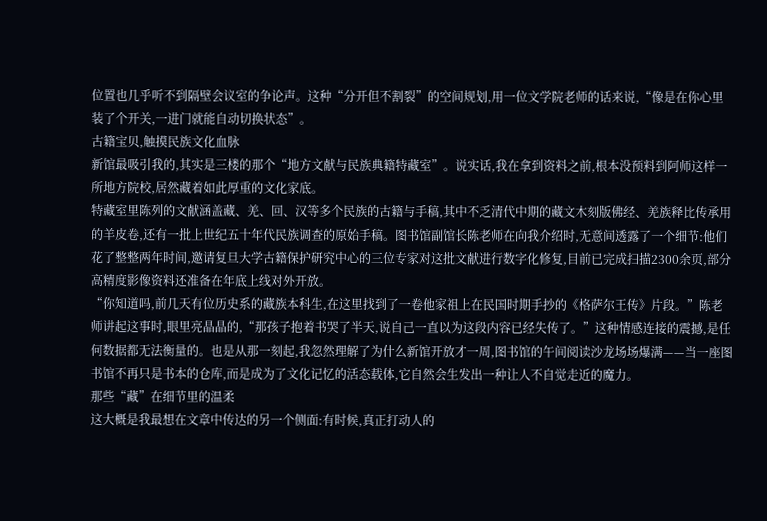位置也几乎听不到隔壁会议室的争论声。这种“分开但不割裂”的空间规划,用一位文学院老师的话来说,“像是在你心里装了个开关,一进门就能自动切换状态”。
古籍宝贝,触摸民族文化血脉
新馆最吸引我的,其实是三楼的那个“地方文献与民族典籍特藏室”。说实话,我在拿到资料之前,根本没预料到阿师这样一所地方院校,居然藏着如此厚重的文化家底。
特藏室里陈列的文献涵盖藏、羌、回、汉等多个民族的古籍与手稿,其中不乏清代中期的藏文木刻版佛经、羌族释比传承用的羊皮卷,还有一批上世纪五十年代民族调查的原始手稿。图书馆副馆长陈老师在向我介绍时,无意间透露了一个细节:他们花了整整两年时间,邀请复旦大学古籍保护研究中心的三位专家对这批文献进行数字化修复,目前已完成扫描2300余页,部分高精度影像资料还准备在年底上线对外开放。
“你知道吗,前几天有位历史系的藏族本科生,在这里找到了一卷他家祖上在民国时期手抄的《格萨尔王传》片段。”陈老师讲起这事时,眼里亮晶晶的,“那孩子抱着书哭了半天,说自己一直以为这段内容已经失传了。”这种情感连接的震撼,是任何数据都无法衡量的。也是从那一刻起,我忽然理解了为什么新馆开放才一周,图书馆的午间阅读沙龙场场爆满——当一座图书馆不再只是书本的仓库,而是成为了文化记忆的活态载体,它自然会生发出一种让人不自觉走近的魔力。
那些“藏”在细节里的温柔
这大概是我最想在文章中传达的另一个侧面:有时候,真正打动人的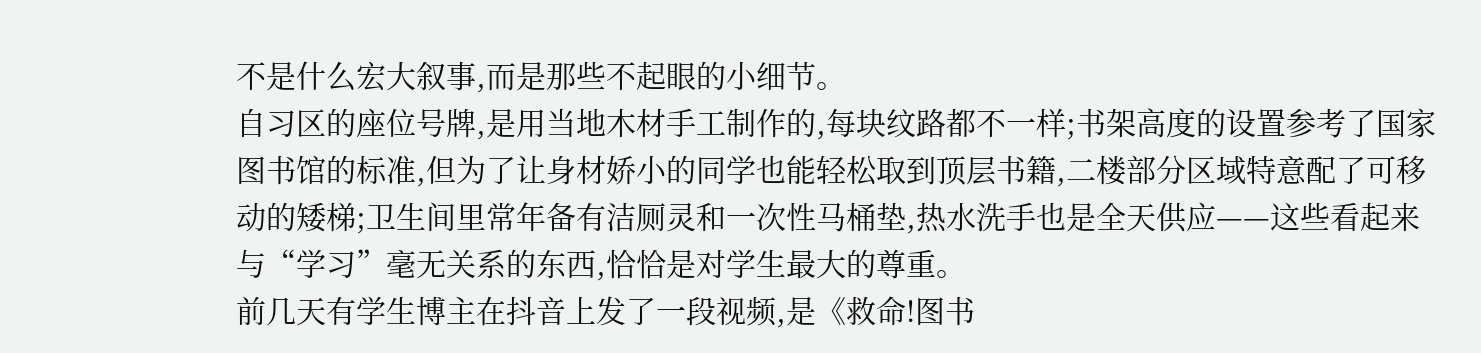不是什么宏大叙事,而是那些不起眼的小细节。
自习区的座位号牌,是用当地木材手工制作的,每块纹路都不一样;书架高度的设置参考了国家图书馆的标准,但为了让身材娇小的同学也能轻松取到顶层书籍,二楼部分区域特意配了可移动的矮梯;卫生间里常年备有洁厕灵和一次性马桶垫,热水洗手也是全天供应——这些看起来与“学习”毫无关系的东西,恰恰是对学生最大的尊重。
前几天有学生博主在抖音上发了一段视频,是《救命!图书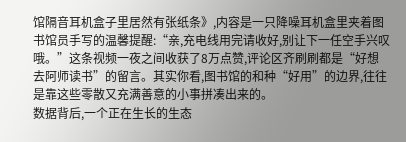馆隔音耳机盒子里居然有张纸条》,内容是一只降噪耳机盒里夹着图书馆员手写的温馨提醒:“亲,充电线用完请收好,别让下一任空手兴叹哦。”这条视频一夜之间收获了8万点赞,评论区齐刷刷都是“好想去阿师读书”的留言。其实你看,图书馆的和种“好用”的边界,往往是靠这些零散又充满善意的小事拼凑出来的。
数据背后,一个正在生长的生态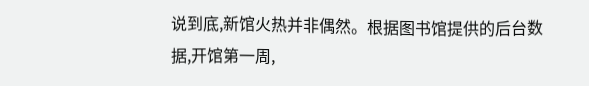说到底,新馆火热并非偶然。根据图书馆提供的后台数据,开馆第一周,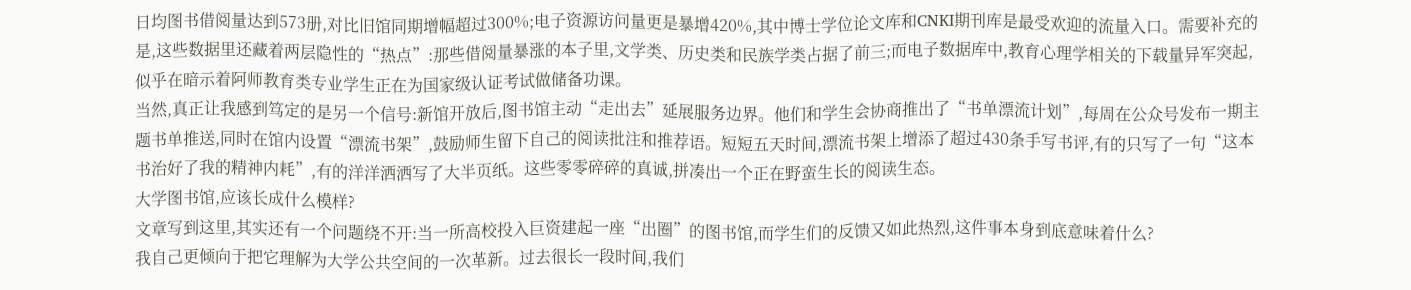日均图书借阅量达到573册,对比旧馆同期增幅超过300%;电子资源访问量更是暴增420%,其中博士学位论文库和CNKI期刊库是最受欢迎的流量入口。需要补充的是,这些数据里还藏着两层隐性的“热点”:那些借阅量暴涨的本子里,文学类、历史类和民族学类占据了前三;而电子数据库中,教育心理学相关的下载量异军突起,似乎在暗示着阿师教育类专业学生正在为国家级认证考试做储备功课。
当然,真正让我感到笃定的是另一个信号:新馆开放后,图书馆主动“走出去”延展服务边界。他们和学生会协商推出了“书单漂流计划”,每周在公众号发布一期主题书单推送,同时在馆内设置“漂流书架”,鼓励师生留下自己的阅读批注和推荐语。短短五天时间,漂流书架上增添了超过430条手写书评,有的只写了一句“这本书治好了我的精神内耗”,有的洋洋洒洒写了大半页纸。这些零零碎碎的真诚,拼凑出一个正在野蛮生长的阅读生态。
大学图书馆,应该长成什么模样?
文章写到这里,其实还有一个问题绕不开:当一所高校投入巨资建起一座“出圈”的图书馆,而学生们的反馈又如此热烈,这件事本身到底意味着什么?
我自己更倾向于把它理解为大学公共空间的一次革新。过去很长一段时间,我们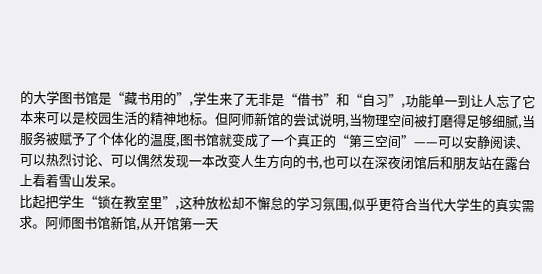的大学图书馆是“藏书用的”,学生来了无非是“借书”和“自习”,功能单一到让人忘了它本来可以是校园生活的精神地标。但阿师新馆的尝试说明,当物理空间被打磨得足够细腻,当服务被赋予了个体化的温度,图书馆就变成了一个真正的“第三空间”——可以安静阅读、可以热烈讨论、可以偶然发现一本改变人生方向的书,也可以在深夜闭馆后和朋友站在露台上看着雪山发呆。
比起把学生“锁在教室里”,这种放松却不懈怠的学习氛围,似乎更符合当代大学生的真实需求。阿师图书馆新馆,从开馆第一天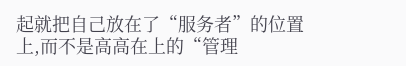起就把自己放在了“服务者”的位置上,而不是高高在上的“管理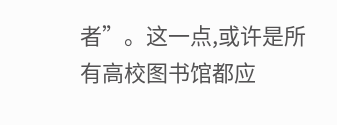者”。这一点,或许是所有高校图书馆都应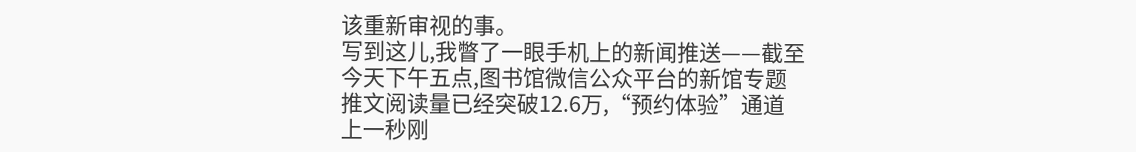该重新审视的事。
写到这儿,我瞥了一眼手机上的新闻推送——截至今天下午五点,图书馆微信公众平台的新馆专题推文阅读量已经突破12.6万,“预约体验”通道上一秒刚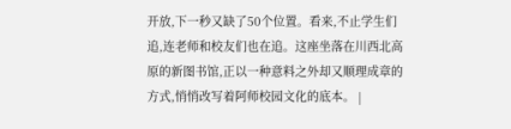开放,下一秒又缺了50个位置。看来,不止学生们追,连老师和校友们也在追。这座坐落在川西北高原的新图书馆,正以一种意料之外却又顺理成章的方式,悄悄改写着阿师校园文化的底本。 |